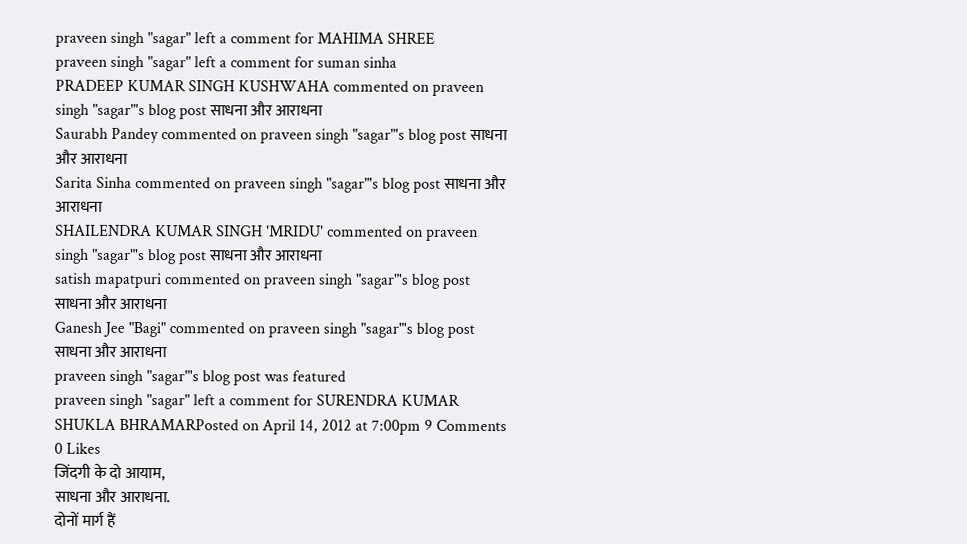praveen singh "sagar" left a comment for MAHIMA SHREE
praveen singh "sagar" left a comment for suman sinha
PRADEEP KUMAR SINGH KUSHWAHA commented on praveen singh "sagar"'s blog post साधना और आराधना
Saurabh Pandey commented on praveen singh "sagar"'s blog post साधना और आराधना
Sarita Sinha commented on praveen singh "sagar"'s blog post साधना और आराधना
SHAILENDRA KUMAR SINGH 'MRIDU' commented on praveen singh "sagar"'s blog post साधना और आराधना
satish mapatpuri commented on praveen singh "sagar"'s blog post साधना और आराधना
Ganesh Jee "Bagi" commented on praveen singh "sagar"'s blog post साधना और आराधना
praveen singh "sagar"'s blog post was featured
praveen singh "sagar" left a comment for SURENDRA KUMAR SHUKLA BHRAMARPosted on April 14, 2012 at 7:00pm 9 Comments 0 Likes
जिंदगी के दो आयाम,
साधना और आराधना.
दोनों मार्ग हैं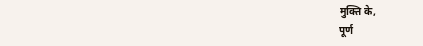मुक्ति के,
पूर्ण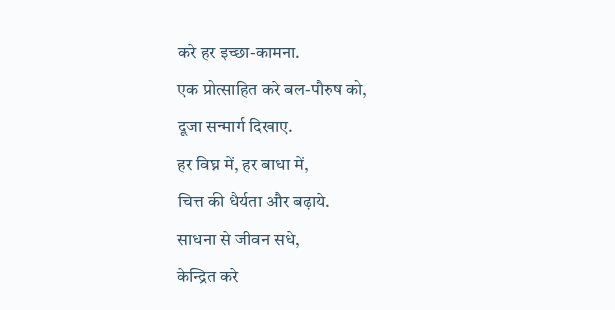करे हर इच्छा-कामना.
एक प्रोत्साहित करे बल-पौरुष को,
दूजा सन्मार्ग दिखाए.
हर विघ्न में, हर बाधा में,
चित्त की धैर्यता और बढ़ाये.
साधना से जीवन सधे,
केन्द्रित करे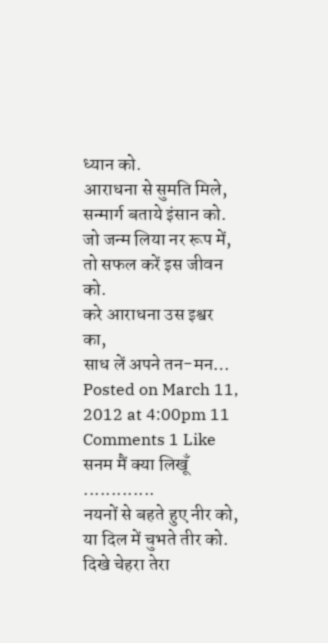ध्यान को.
आराधना से सुमति मिले,
सन्मार्ग बताये इंसान को.
जो जन्म लिया नर रूप में,
तो सफल करें इस जीवन को.
करे आराधना उस इश्वर का,
साध लें अपने तन-मन…
Posted on March 11, 2012 at 4:00pm 11 Comments 1 Like
सनम मैं क्या लिखूँ .............
नयनों से बहते हुए नीर को,
या दिल में चुभते तीर को.
दिखे चेहरा तेरा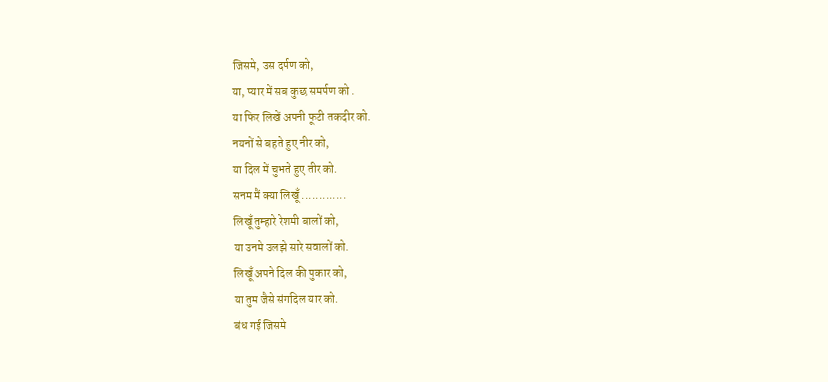जिसमे, उस दर्पण को,
या, प्यार में सब कुछ समर्पण को .
या फिर लिखें अपनी फूटी तकदीर को.
नयनों से बहते हुए नीर को,
या दिल में चुभते हुए तीर को.
सनम मैं क्या लिखूँ .............
लिखूँ तुम्हारे रेशमी बालों को,
या उनमे उलझे सारे सवालों को.
लिखूँ अपने दिल की पुकार को,
या तुम जैसे संगदिल यार को.
बंध गई जिसमे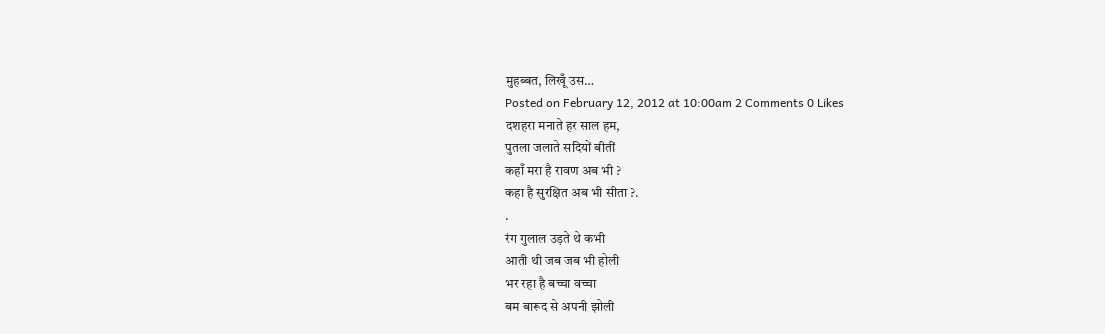मुहब्बत, लिखूँ उस…
Posted on February 12, 2012 at 10:00am 2 Comments 0 Likes
दशहरा मनाते हर साल हम,
पुतला जलाते सदियों बीतीं
कहाँ मरा है रावण अब भी ?
कहा है सुरक्षित अब भी सीता ?.
.
रंग गुलाल उड़ते थे कभी
आती थी जब जब भी होली
भर रहा है बच्चा वच्चा
बम बारूद से अपनी झोली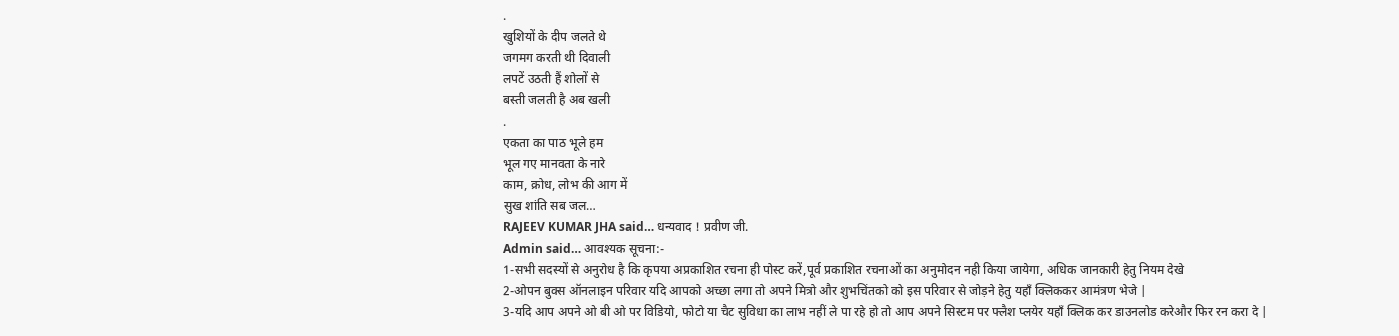.
खुशियों के दीप जलते थे
जगमग करती थी दिवाली
लपटें उठती हैं शोलों से
बस्ती जलती है अब खली
.
एकता का पाठ भूले हम
भूल गए मानवता के नारे
काम, क्रोध, लोभ की आग में
सुख शांति सब जल…
RAJEEV KUMAR JHA said… धन्यवाद ! प्रवीण जी.
Admin said… आवश्यक सूचना:-
1-सभी सदस्यों से अनुरोध है कि कृपया अप्रकाशित रचना ही पोस्ट करें,पूर्व प्रकाशित रचनाओं का अनुमोदन नही किया जायेगा, अधिक जानकारी हेतु नियम देखे
2-ओपन बुक्स ऑनलाइन परिवार यदि आपको अच्छा लगा तो अपने मित्रो और शुभचिंतको को इस परिवार से जोड़ने हेतु यहाँ क्लिककर आमंत्रण भेजे |
3-यदि आप अपने ओ बी ओ पर विडियो, फोटो या चैट सुविधा का लाभ नहीं ले पा रहे हो तो आप अपने सिस्टम पर फ्लैश प्लयेर यहाँ क्लिक कर डाउनलोड करेऔर फिर रन करा दे |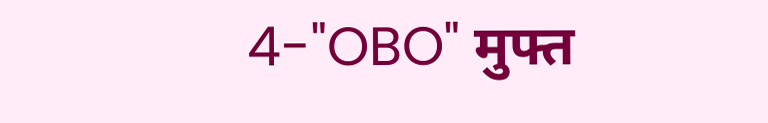4-"OBO" मुफ्त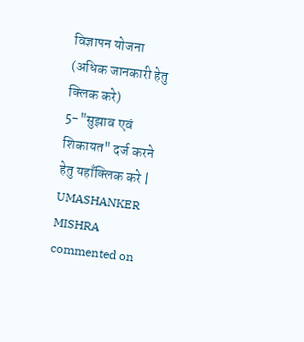विज्ञापन योजना (अधिक जानकारी हेतु क्लिक करे)
5-"सुझाव एवं शिकायत" दर्ज करने हेतु यहाँक्लिक करे |
UMASHANKER MISHRA commented on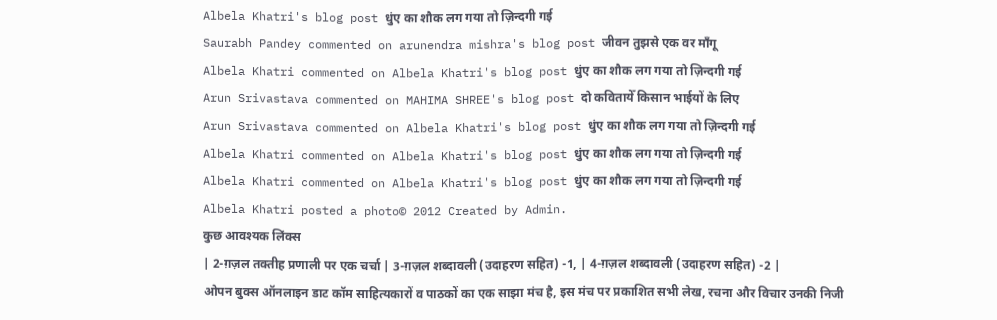Albela Khatri's blog post धुंए का शौक लग गया तो ज़िन्दगी गई
Saurabh Pandey commented on arunendra mishra's blog post जीवन तुझसे एक वर माँगू
Albela Khatri commented on Albela Khatri's blog post धुंए का शौक लग गया तो ज़िन्दगी गई
Arun Srivastava commented on MAHIMA SHREE's blog post दो कवितायेँ किसान भाईयों के लिए
Arun Srivastava commented on Albela Khatri's blog post धुंए का शौक लग गया तो ज़िन्दगी गई
Albela Khatri commented on Albela Khatri's blog post धुंए का शौक लग गया तो ज़िन्दगी गई
Albela Khatri commented on Albela Khatri's blog post धुंए का शौक लग गया तो ज़िन्दगी गई
Albela Khatri posted a photo© 2012 Created by Admin.
कुछ आवश्यक लिंक्स
| 2-ग़ज़ल तक्तीह प्रणाली पर एक चर्चा | 3-ग़ज़ल शब्दावली (उदाहरण सहित) -1, | 4-ग़ज़ल शब्दावली (उदाहरण सहित) -2 |
ओपन बुक्स ऑनलाइन डाट कॉम साहित्यकारों व पाठकों का एक साझा मंच है, इस मंच पर प्रकाशित सभी लेख, रचना और विचार उनकी निजी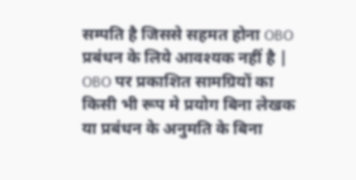सम्पति है जिससे सहमत होना OBO प्रबंधन के लिये आवश्यक नहीं है | OBO पर प्रकाशित सामग्रियों का किसी भी रूप मे प्रयोग बिना लेखक या प्रबंधन के अनुमति के बिना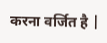करना वर्जित है |